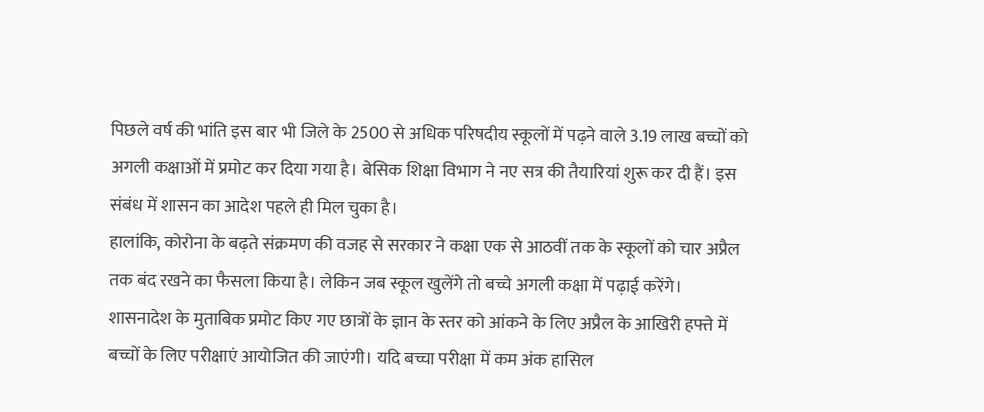पिछले वर्ष की भांति इस बार भी जिले के 2500 से अधिक परिषदीय स्कूलों में पढ़ने वाले 3.19 लाख बच्चों को अगली कक्षाओं में प्रमोट कर दिया गया है। बेसिक शिक्षा विभाग ने नए सत्र की तैयारियां शुरू कर दी हैं। इस संबंध में शासन का आदेश पहले ही मिल चुका है।
हालांकि, कोरोना के बढ़ते संक्रमण की वजह से सरकार ने कक्षा एक से आठवीं तक के स्कूलों को चार अप्रैल तक बंद रखने का फैसला किया है। लेकिन जब स्कूल खुलेंगे तो बच्चे अगली कक्षा में पढ़ाई करेंगे।
शासनादेश के मुताबिक प्रमोट किए गए छात्रों के ज्ञान के स्तर को आंकने के लिए अप्रैल के आखिरी हफ्ते में बच्चों के लिए परीक्षाएं आयोजित की जाएंगी। यदि बच्चा परीक्षा में कम अंक हासिल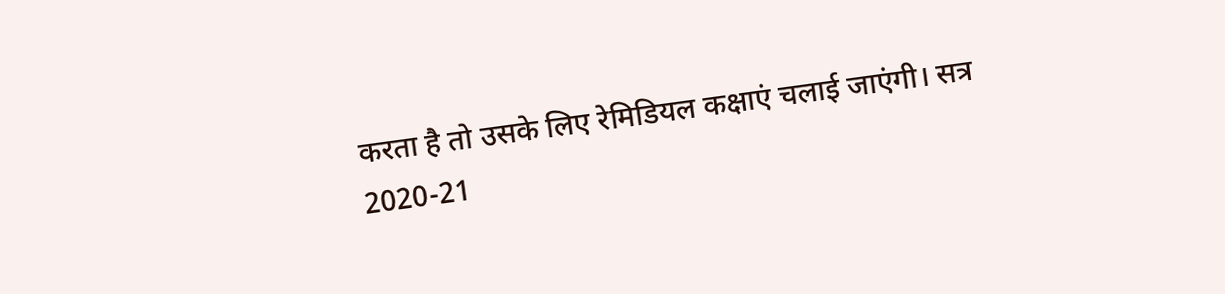करता है तो उसके लिए रेमिडियल कक्षाएं चलाई जाएंगी। सत्र 2020-21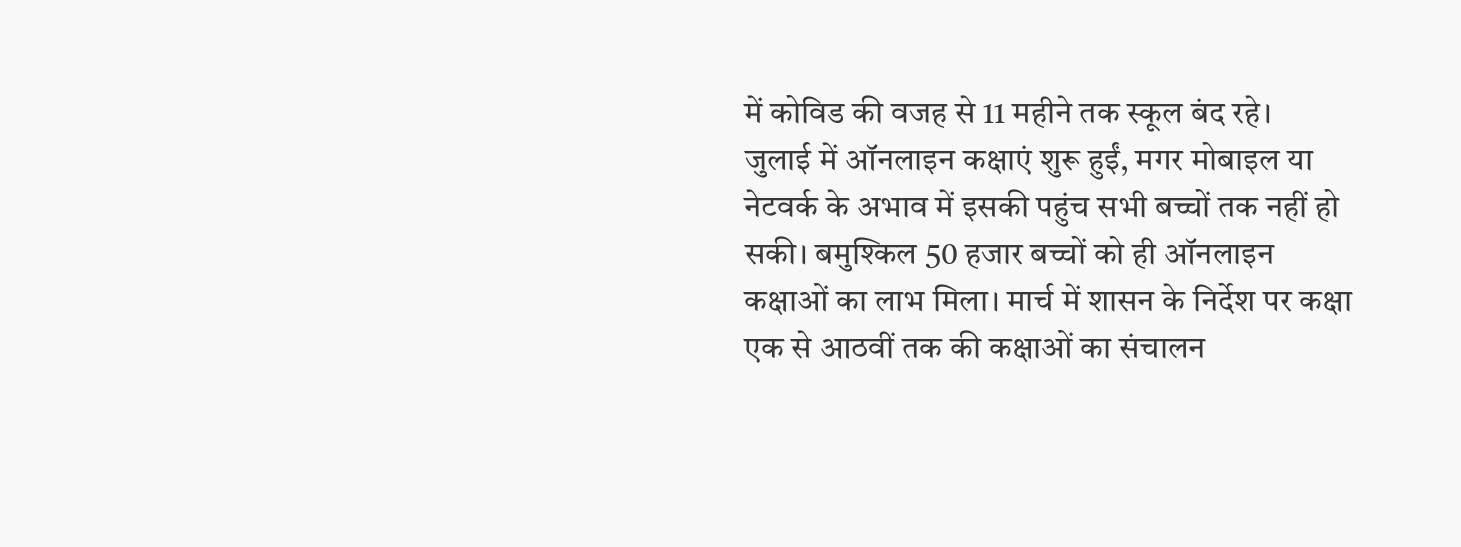में कोविड की वजह से 11 महीने तक स्कूल बंद रहे।
जुलाई में ऑनलाइन कक्षाएं शुरू हुईं, मगर मोबाइल या नेटवर्क के अभाव में इसकी पहुंच सभी बच्चों तक नहीं हो सकी। बमुश्किल 50 हजार बच्चों को ही ऑनलाइन कक्षाओं का लाभ मिला। मार्च में शासन के निर्देश पर कक्षा एक से आठवीं तक की कक्षाओं का संचालन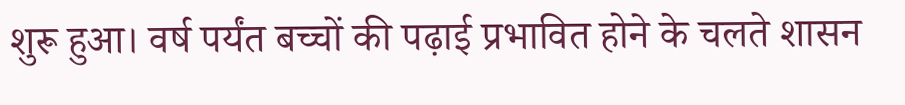शुरू हुआ। वर्ष पर्यंत बच्चों की पढ़ाई प्रभावित होने के चलते शासन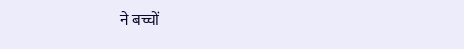ने बच्चों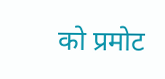को प्रमोट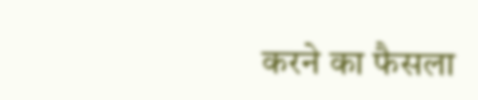करने का फैसला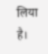लिया है।